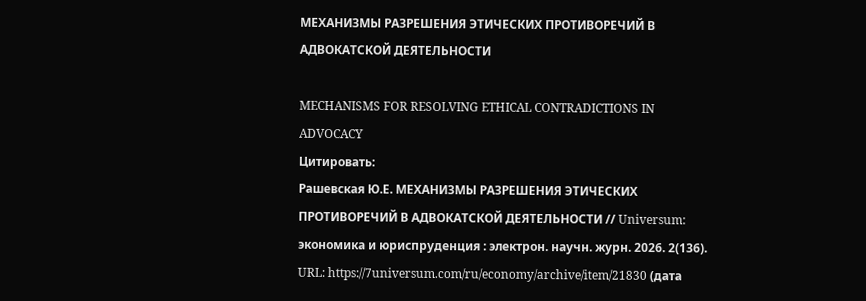МЕХАНИЗМЫ РАЗРЕШЕНИЯ ЭТИЧЕСКИХ ПРОТИВОРЕЧИЙ В АДВОКАТСКОЙ ДЕЯТЕЛЬНОСТИ

MECHANISMS FOR RESOLVING ETHICAL CONTRADICTIONS IN ADVOCACY
Цитировать:
Рашевская Ю.Е. МЕХАНИЗМЫ РАЗРЕШЕНИЯ ЭТИЧЕСКИХ ПРОТИВОРЕЧИЙ В АДВОКАТСКОЙ ДЕЯТЕЛЬНОСТИ // Universum: экономика и юриспруденция : электрон. научн. журн. 2026. 2(136). URL: https://7universum.com/ru/economy/archive/item/21830 (дата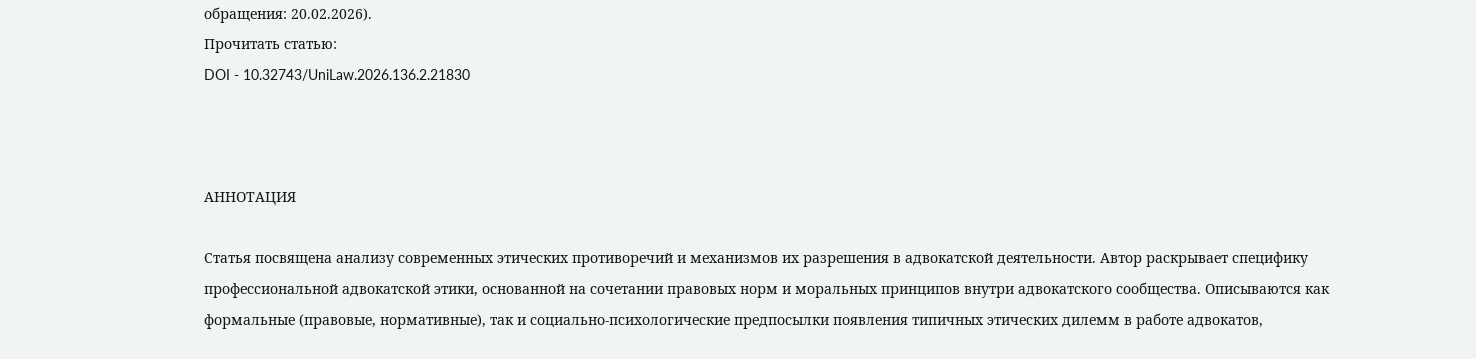обращения: 20.02.2026).
Прочитать статью:
DOI - 10.32743/UniLaw.2026.136.2.21830



АННОТАЦИЯ

Статья посвящена анализу современных этических противоречий и механизмов их разрешения в адвокатской деятельности. Автор раскрывает специфику профессиональной адвокатской этики, основанной на сочетании правовых норм и моральных принципов внутри адвокатского сообщества. Описываются как формальные (правовые, нормативные), так и социально-психологические предпосылки появления типичных этических дилемм в работе адвокатов,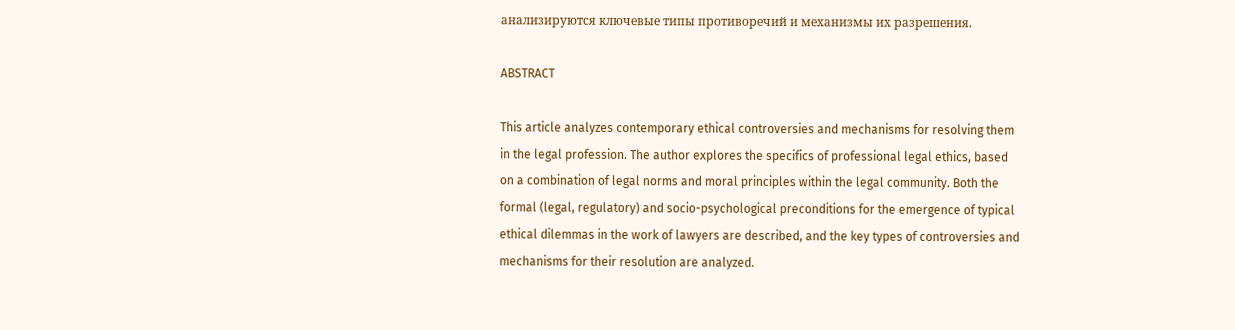анализируются ключевые типы противоречий и механизмы их разрешения.

ABSTRACT

This article analyzes contemporary ethical controversies and mechanisms for resolving them in the legal profession. The author explores the specifics of professional legal ethics, based on a combination of legal norms and moral principles within the legal community. Both the formal (legal, regulatory) and socio-psychological preconditions for the emergence of typical ethical dilemmas in the work of lawyers are described, and the key types of controversies and mechanisms for their resolution are analyzed.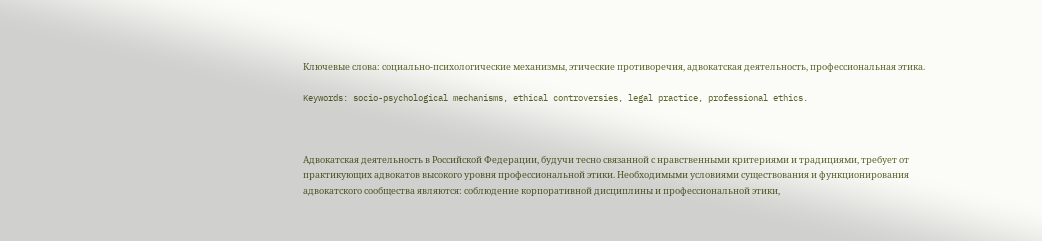Ключевые слова: социально-психологические механизмы, этические противоречия, адвокатская деятельность, профессиональная этика.

Keywords: socio-psychological mechanisms, ethical controversies, legal practice, professional ethics.



Адвокатская деятельность в Российской Федерации, будучи тесно связанной с нравственными критериями и традициями, требует от практикующих адвокатов высокого уровня профессиональной этики. Необходимыми условиями существования и функционирования адвокатского сообщества являются: соблюдение корпоративной дисциплины и профессиональной этики,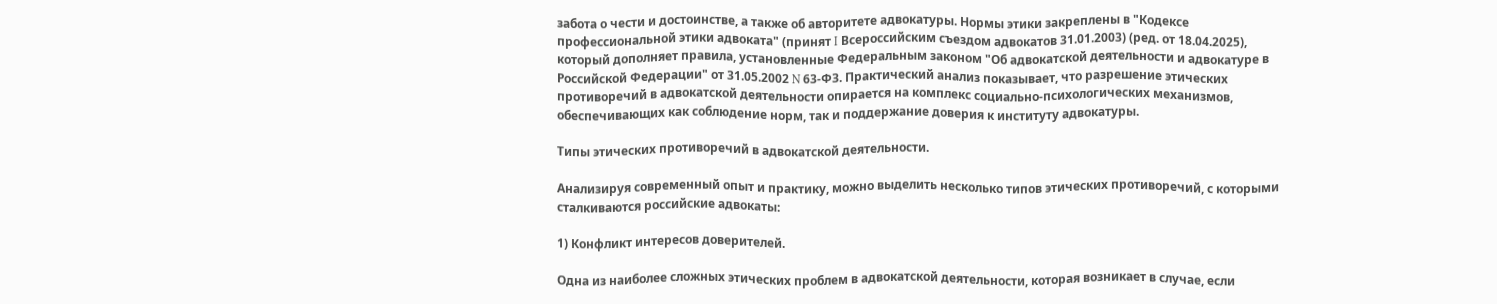забота о чести и достоинстве, а также об авторитете адвокатуры. Нормы этики закреплены в "Кодексе профессиональной этики адвоката" (принят I Всероссийским съездом адвокатов 31.01.2003) (ред. от 18.04.2025), который дополняет правила, установленные Федеральным законом "Об адвокатской деятельности и адвокатуре в Российской Федерации" от 31.05.2002 N 63-ФЗ. Практический анализ показывает, что разрешение этических противоречий в адвокатской деятельности опирается на комплекс социально-психологических механизмов, обеспечивающих как соблюдение норм, так и поддержание доверия к институту адвокатуры.

Типы этических противоречий в адвокатской деятельности.

Анализируя современный опыт и практику, можно выделить несколько типов этических противоречий, с которыми сталкиваются российские адвокаты:

1) Конфликт интересов доверителей.

Одна из наиболее сложных этических проблем в адвокатской деятельности, которая возникает в случае, если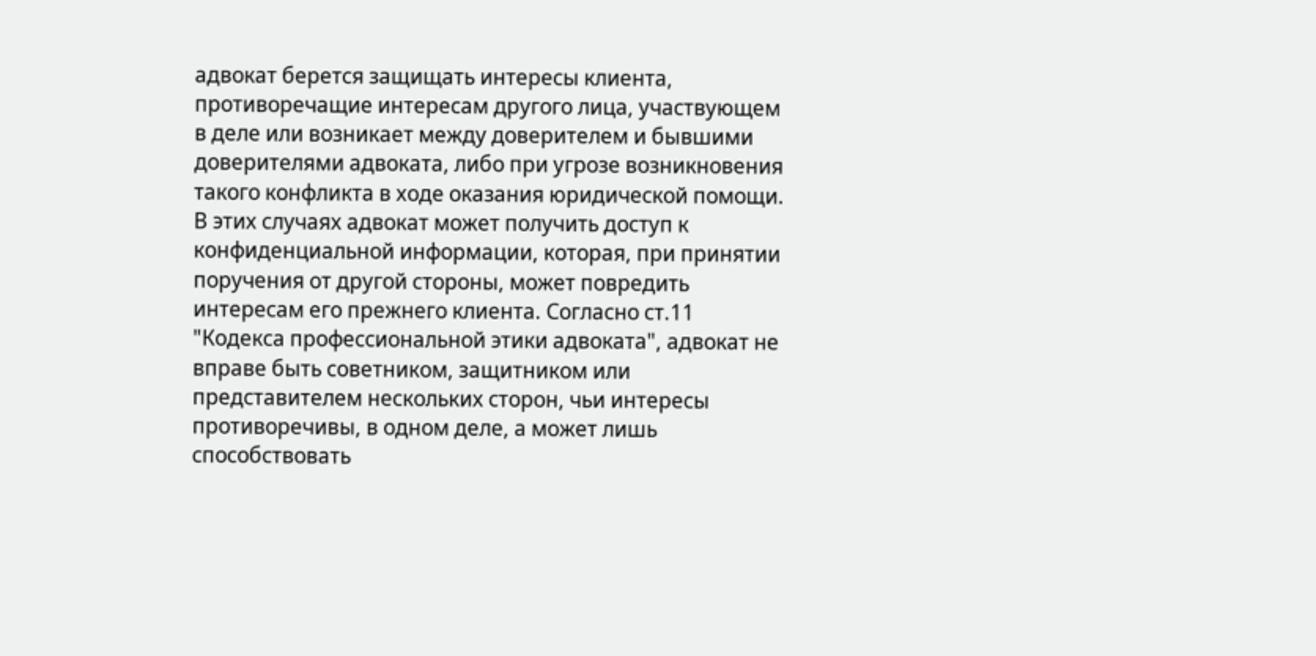адвокат берется защищать интересы клиента, противоречащие интересам другого лица, участвующем в деле или возникает между доверителем и бывшими доверителями адвоката, либо при угрозе возникновения такого конфликта в ходе оказания юридической помощи. В этих случаях адвокат может получить доступ к конфиденциальной информации, которая, при принятии поручения от другой стороны, может повредить интересам его прежнего клиента. Согласно ст.11 "Кодекса профессиональной этики адвоката", адвокат не вправе быть советником, защитником или представителем нескольких сторон, чьи интересы противоречивы, в одном деле, а может лишь способствовать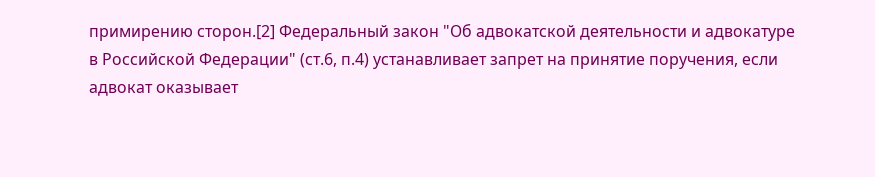примирению сторон.[2] Федеральный закон "Об адвокатской деятельности и адвокатуре в Российской Федерации" (ст.6, п.4) устанавливает запрет на принятие поручения, если адвокат оказывает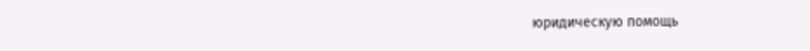юридическую помощь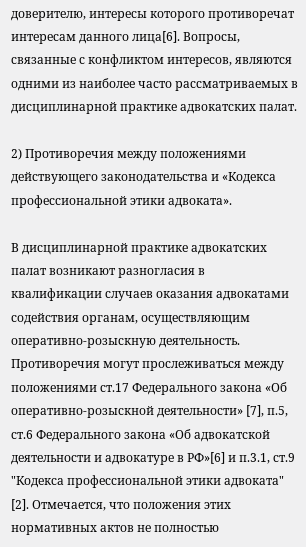доверителю, интересы которого противоречат интересам данного лица[6]. Вопросы, связанные с конфликтом интересов, являются одними из наиболее часто рассматриваемых в дисциплинарной практике адвокатских палат.

2) Противоречия между положениями действующего законодательства и «Кодекса профессиональной этики адвоката».

В дисциплинарной практике адвокатских палат возникают разногласия в квалификации случаев оказания адвокатами содействия органам, осуществляющим оперативно-розыскную деятельность. Противоречия могут прослеживаться между положениями ст.17 Федерального закона «Об оперативно-розыскной деятельности» [7], п.5, ст.6 Федерального закона «Об адвокатской деятельности и адвокатуре в РФ»[6] и п.3.1, ст.9 "Кодекса профессиональной этики адвоката" [2]. Отмечается, что положения этих нормативных актов не полностью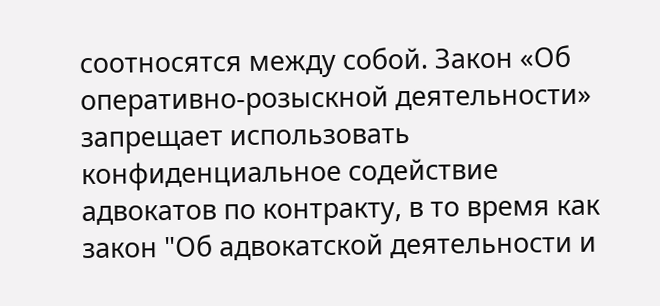соотносятся между собой. Закон «Об оперативно-розыскной деятельности» запрещает использовать конфиденциальное содействие адвокатов по контракту, в то время как закон "Об адвокатской деятельности и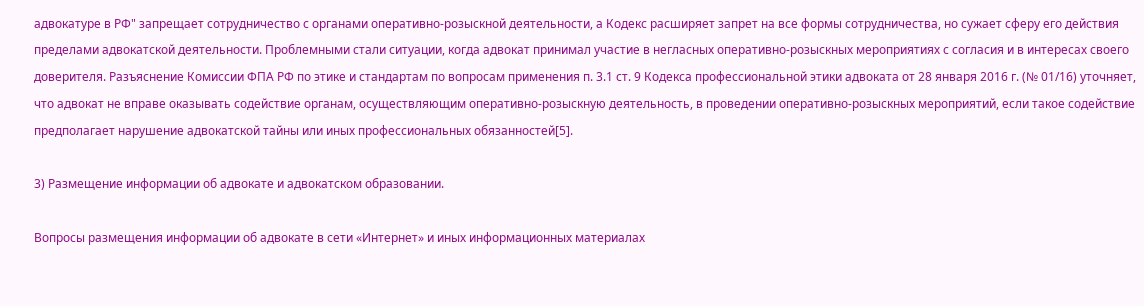адвокатуре в РФ" запрещает сотрудничество с органами оперативно-розыскной деятельности, а Кодекс расширяет запрет на все формы сотрудничества, но сужает сферу его действия пределами адвокатской деятельности. Проблемными стали ситуации, когда адвокат принимал участие в негласных оперативно-розыскных мероприятиях с согласия и в интересах своего доверителя. Разъяснение Комиссии ФПА РФ по этике и стандартам по вопросам применения п. 3.1 ст. 9 Кодекса профессиональной этики адвоката от 28 января 2016 г. (№ 01/16) уточняет, что адвокат не вправе оказывать содействие органам, осуществляющим оперативно-розыскную деятельность, в проведении оперативно-розыскных мероприятий, если такое содействие предполагает нарушение адвокатской тайны или иных профессиональных обязанностей[5].

3) Размещение информации об адвокате и адвокатском образовании.

Вопросы размещения информации об адвокате в сети «Интернет» и иных информационных материалах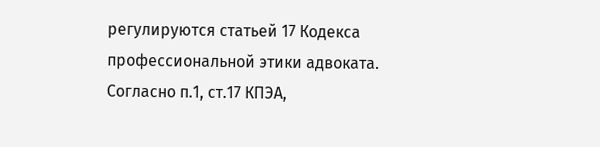регулируются статьей 17 Кодекса профессиональной этики адвоката. Согласно п.1, ст.17 КПЭА,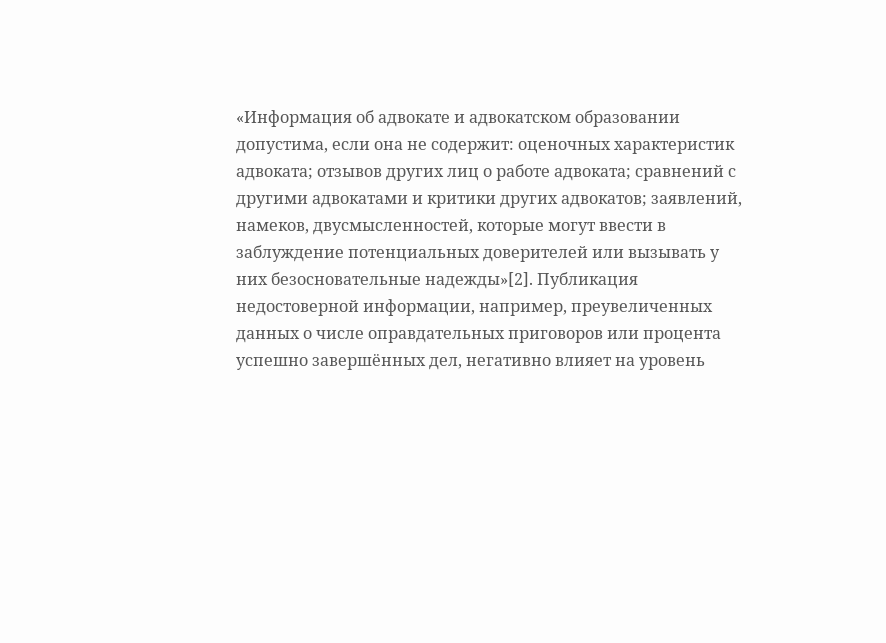«Информация об адвокате и адвокатском образовании допустима, если она не содержит: оценочных характеристик адвоката; отзывов других лиц о работе адвоката; сравнений с другими адвокатами и критики других адвокатов; заявлений, намеков, двусмысленностей, которые могут ввести в заблуждение потенциальных доверителей или вызывать у них безосновательные надежды»[2]. Публикация недостоверной информации, например, преувеличенных данных о числе оправдательных приговоров или процента успешно завершённых дел, негативно влияет на уровень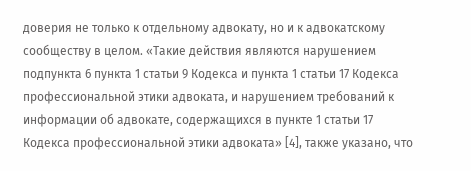доверия не только к отдельному адвокату, но и к адвокатскому сообществу в целом. «Такие действия являются нарушением подпункта 6 пункта 1 статьи 9 Кодекса и пункта 1 статьи 17 Кодекса профессиональной этики адвоката, и нарушением требований к информации об адвокате, содержащихся в пункте 1 статьи 17 Кодекса профессиональной этики адвоката» [4], также указано, что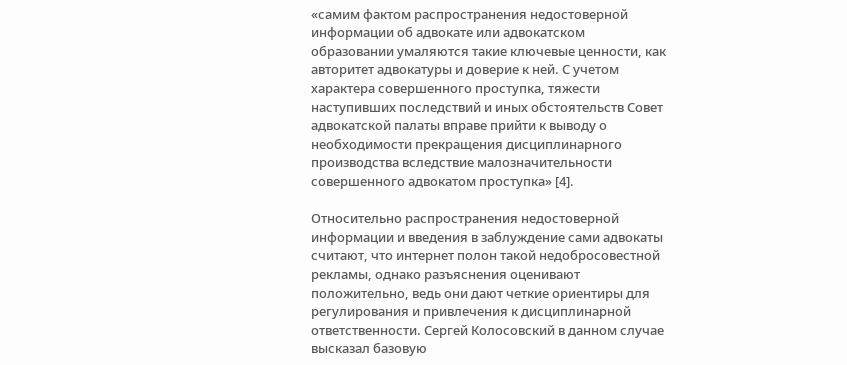«самим фактом распространения недостоверной информации об адвокате или адвокатском образовании умаляются такие ключевые ценности, как авторитет адвокатуры и доверие к ней. С учетом характера совершенного проступка, тяжести наступивших последствий и иных обстоятельств Совет адвокатской палаты вправе прийти к выводу о необходимости прекращения дисциплинарного производства вследствие малозначительности совершенного адвокатом проступка» [4].

Относительно распространения недостоверной информации и введения в заблуждение сами адвокаты считают, что интернет полон такой недобросовестной рекламы, однако разъяснения оценивают положительно, ведь они дают четкие ориентиры для регулирования и привлечения к дисциплинарной ответственности. Сергей Колосовский в данном случае высказал базовую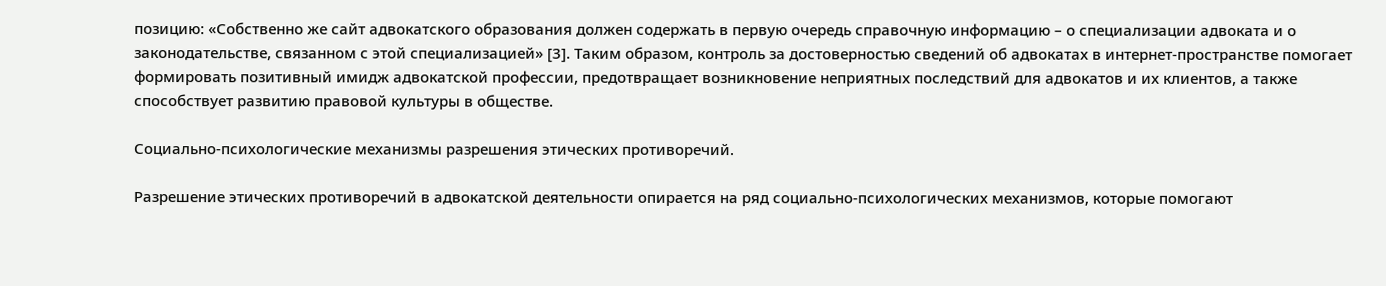позицию: «Собственно же сайт адвокатского образования должен содержать в первую очередь справочную информацию – о специализации адвоката и о законодательстве, связанном с этой специализацией» [3]. Таким образом, контроль за достоверностью сведений об адвокатах в интернет-пространстве помогает формировать позитивный имидж адвокатской профессии, предотвращает возникновение неприятных последствий для адвокатов и их клиентов, а также способствует развитию правовой культуры в обществе.

Социально-психологические механизмы разрешения этических противоречий.

Разрешение этических противоречий в адвокатской деятельности опирается на ряд социально-психологических механизмов, которые помогают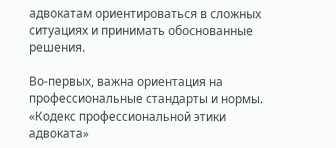адвокатам ориентироваться в сложных ситуациях и принимать обоснованные решения.

Во-первых, важна ориентация на профессиональные стандарты и нормы. «Кодекс профессиональной этики адвоката»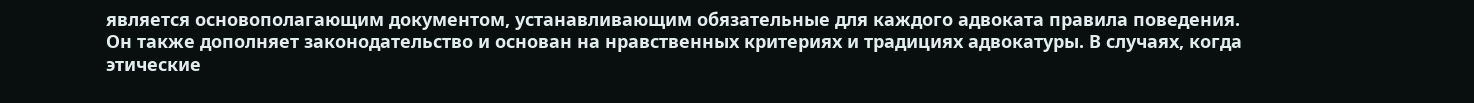является основополагающим документом, устанавливающим обязательные для каждого адвоката правила поведения. Он также дополняет законодательство и основан на нравственных критериях и традициях адвокатуры. В случаях, когда этические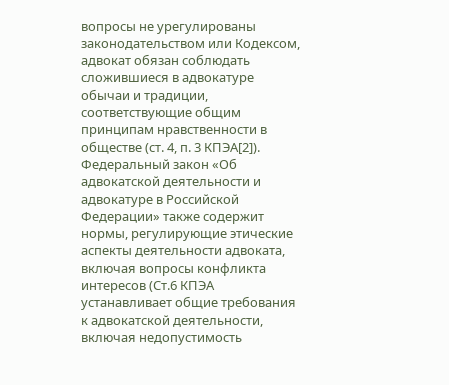вопросы не урегулированы законодательством или Кодексом, адвокат обязан соблюдать сложившиеся в адвокатуре обычаи и традиции, соответствующие общим принципам нравственности в обществе (ст. 4, п. 3 КПЭА[2]). Федеральный закон «Об адвокатской деятельности и адвокатуре в Российской Федерации» также содержит нормы, регулирующие этические аспекты деятельности адвоката, включая вопросы конфликта интересов (Ст.6 КПЭА устанавливает общие требования к адвокатской деятельности, включая недопустимость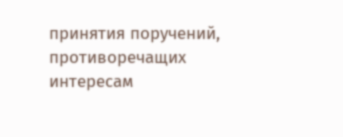принятия поручений, противоречащих интересам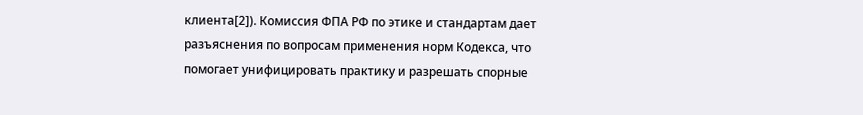клиента[2]). Комиссия ФПА РФ по этике и стандартам дает разъяснения по вопросам применения норм Кодекса, что помогает унифицировать практику и разрешать спорные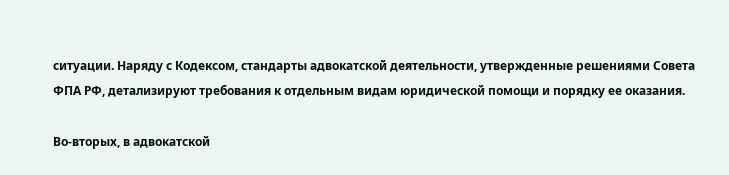ситуации. Наряду с Кодексом, стандарты адвокатской деятельности, утвержденные решениями Совета ФПА РФ, детализируют требования к отдельным видам юридической помощи и порядку ее оказания.

Во-вторых, в адвокатской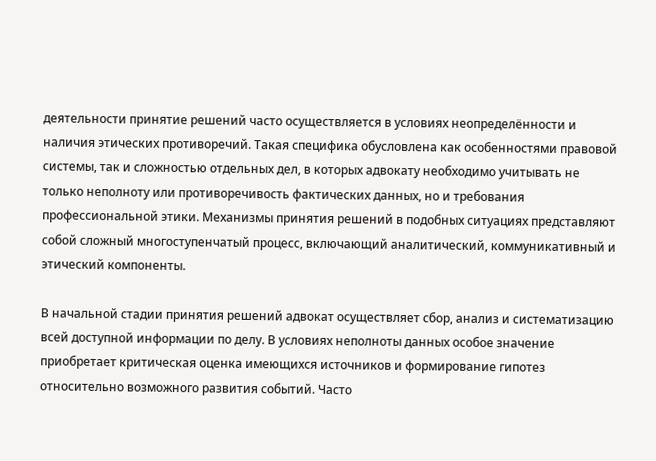деятельности принятие решений часто осуществляется в условиях неопределённости и наличия этических противоречий. Такая специфика обусловлена как особенностями правовой системы, так и сложностью отдельных дел, в которых адвокату необходимо учитывать не только неполноту или противоречивость фактических данных, но и требования профессиональной этики. Механизмы принятия решений в подобных ситуациях представляют собой сложный многоступенчатый процесс, включающий аналитический, коммуникативный и этический компоненты.

В начальной стадии принятия решений адвокат осуществляет сбор, анализ и систематизацию всей доступной информации по делу. В условиях неполноты данных особое значение приобретает критическая оценка имеющихся источников и формирование гипотез относительно возможного развития событий. Часто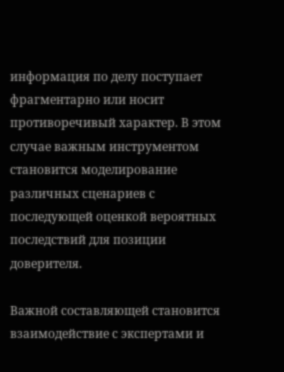информация по делу поступает фрагментарно или носит противоречивый характер. В этом случае важным инструментом становится моделирование различных сценариев с последующей оценкой вероятных последствий для позиции доверителя.

Важной составляющей становится взаимодействие с экспертами и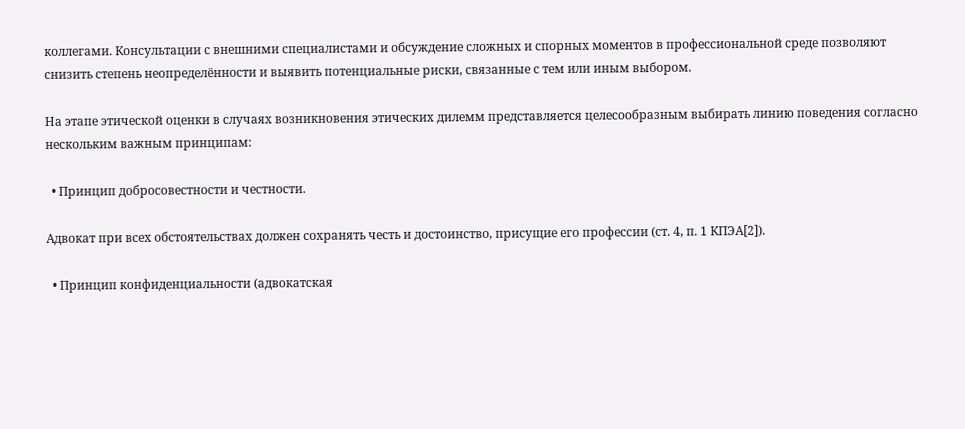коллегами. Консультации с внешними специалистами и обсуждение сложных и спорных моментов в профессиональной среде позволяют снизить степень неопределённости и выявить потенциальные риски, связанные с тем или иным выбором.

На этапе этической оценки в случаях возникновения этических дилемм представляется целесообразным выбирать линию поведения согласно нескольким важным принципам:

  • Принцип добросовестности и честности.

Адвокат при всех обстоятельствах должен сохранять честь и достоинство, присущие его профессии (ст. 4, п. 1 КПЭА[2]).

  • Принцип конфиденциальности (адвокатская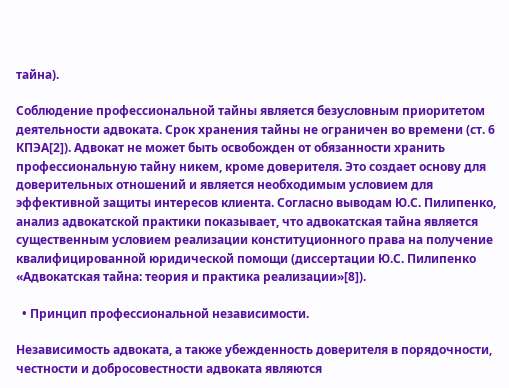тайна).

Соблюдение профессиональной тайны является безусловным приоритетом деятельности адвоката. Срок хранения тайны не ограничен во времени (ст. 6 КПЭА[2]). Адвокат не может быть освобожден от обязанности хранить профессиональную тайну никем, кроме доверителя. Это создает основу для доверительных отношений и является необходимым условием для эффективной защиты интересов клиента. Согласно выводам Ю.С. Пилипенко, анализ адвокатской практики показывает, что адвокатская тайна является существенным условием реализации конституционного права на получение квалифицированной юридической помощи (диссертации Ю.С. Пилипенко «Адвокатская тайна: теория и практика реализации»[8]).

  • Принцип профессиональной независимости.

Независимость адвоката, а также убежденность доверителя в порядочности, честности и добросовестности адвоката являются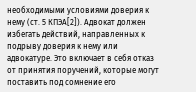необходимыми условиями доверия к нему (ст. 5 КПЭА[2]). Адвокат должен избегать действий, направленных к подрыву доверия к нему или адвокатуре. Это включает в себя отказ от принятия поручений, которые могут поставить под сомнение его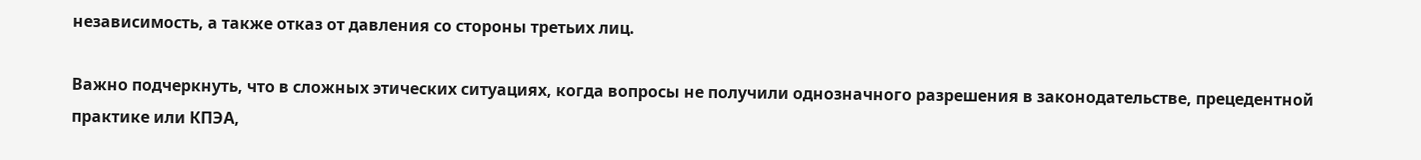независимость, а также отказ от давления со стороны третьих лиц.

Важно подчеркнуть, что в сложных этических ситуациях, когда вопросы не получили однозначного разрешения в законодательстве, прецедентной практике или КПЭА,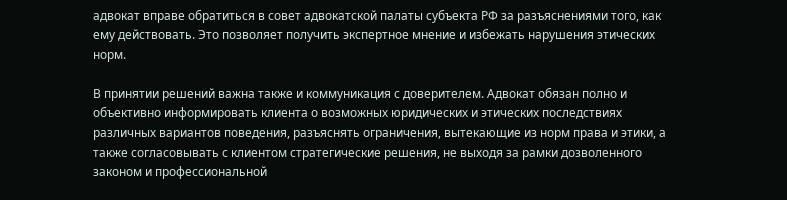адвокат вправе обратиться в совет адвокатской палаты субъекта РФ за разъяснениями того, как ему действовать. Это позволяет получить экспертное мнение и избежать нарушения этических норм.

В принятии решений важна также и коммуникация с доверителем. Адвокат обязан полно и объективно информировать клиента о возможных юридических и этических последствиях различных вариантов поведения, разъяснять ограничения, вытекающие из норм права и этики, а также согласовывать с клиентом стратегические решения, не выходя за рамки дозволенного законом и профессиональной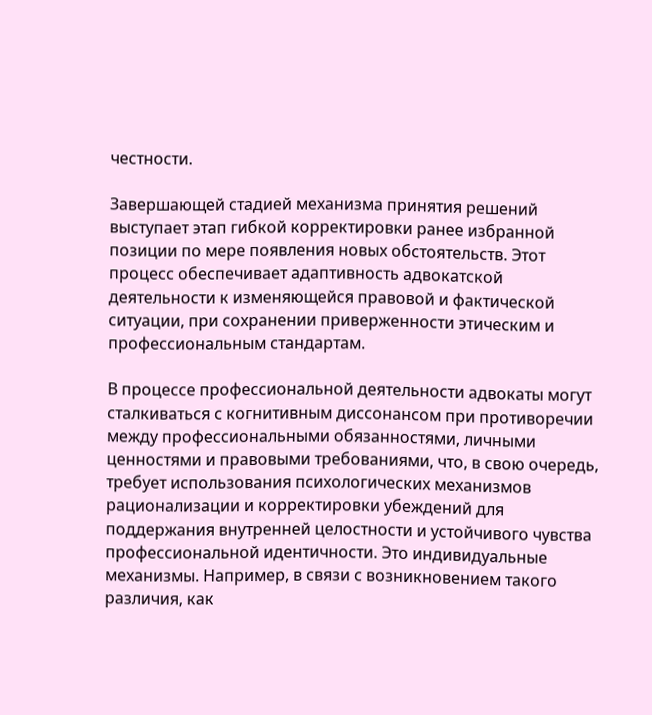честности.

Завершающей стадией механизма принятия решений выступает этап гибкой корректировки ранее избранной позиции по мере появления новых обстоятельств. Этот процесс обеспечивает адаптивность адвокатской деятельности к изменяющейся правовой и фактической ситуации, при сохранении приверженности этическим и профессиональным стандартам.

В процессе профессиональной деятельности адвокаты могут сталкиваться с когнитивным диссонансом при противоречии между профессиональными обязанностями, личными ценностями и правовыми требованиями, что, в свою очередь, требует использования психологических механизмов рационализации и корректировки убеждений для поддержания внутренней целостности и устойчивого чувства профессиональной идентичности. Это индивидуальные механизмы. Например, в связи с возникновением такого различия, как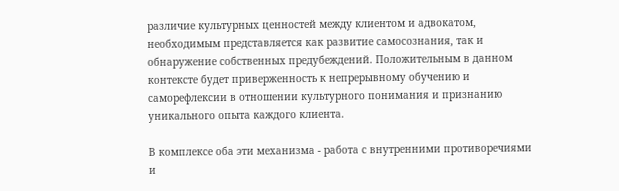различие культурных ценностей между клиентом и адвокатом, необходимым представляется как развитие самосознания, так и обнаружение собственных предубеждений. Положительным в данном контексте будет приверженность к непрерывному обучению и саморефлексии в отношении культурного понимания и признанию уникального опыта каждого клиента.

В комплексе оба эти механизма - работа с внутренними противоречиями и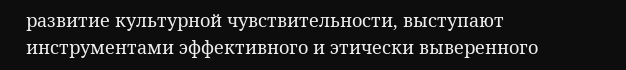развитие культурной чувствительности, выступают инструментами эффективного и этически выверенного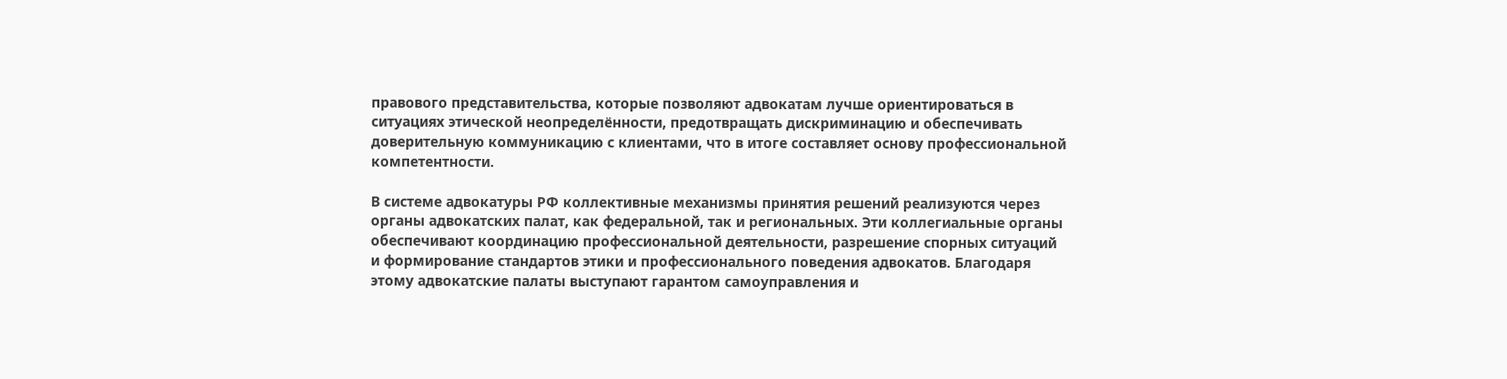правового представительства, которые позволяют адвокатам лучше ориентироваться в ситуациях этической неопределённости, предотвращать дискриминацию и обеспечивать доверительную коммуникацию с клиентами, что в итоге составляет основу профессиональной компетентности.

В системе адвокатуры РФ коллективные механизмы принятия решений реализуются через органы адвокатских палат, как федеральной, так и региональных. Эти коллегиальные органы обеспечивают координацию профессиональной деятельности, разрешение спорных ситуаций и формирование стандартов этики и профессионального поведения адвокатов. Благодаря этому адвокатские палаты выступают гарантом самоуправления и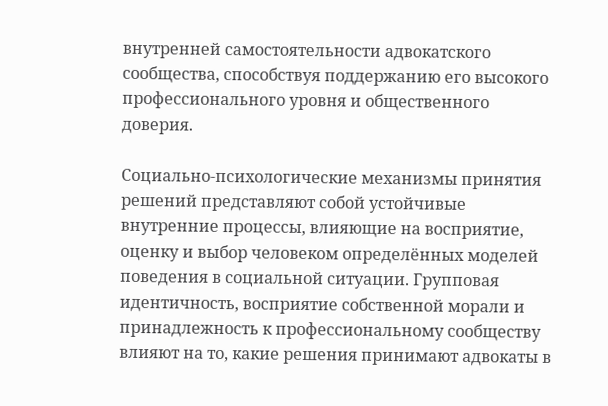внутренней самостоятельности адвокатского сообщества, способствуя поддержанию его высокого профессионального уровня и общественного доверия.

Социально-психологические механизмы принятия решений представляют собой устойчивые внутренние процессы, влияющие на восприятие, оценку и выбор человеком определённых моделей поведения в социальной ситуации. Групповая идентичность, восприятие собственной морали и принадлежность к профессиональному сообществу влияют на то, какие решения принимают адвокаты в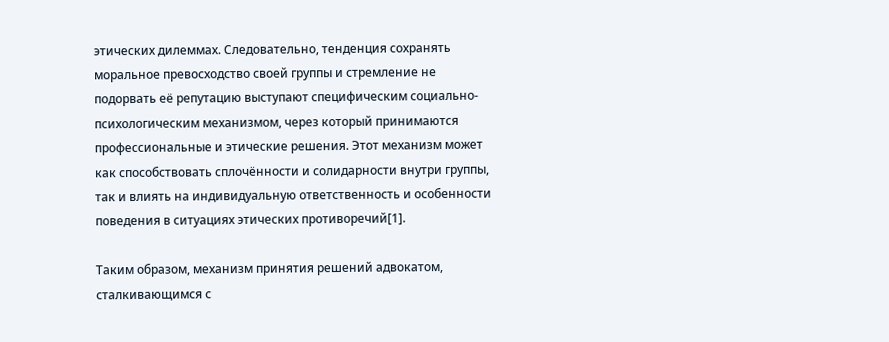этических дилеммах. Следовательно, тенденция сохранять моральное превосходство своей группы и стремление не подорвать её репутацию выступают специфическим социально-психологическим механизмом, через который принимаются профессиональные и этические решения. Этот механизм может как способствовать сплочённости и солидарности внутри группы, так и влиять на индивидуальную ответственность и особенности поведения в ситуациях этических противоречий[1].

Таким образом, механизм принятия решений адвокатом, сталкивающимся с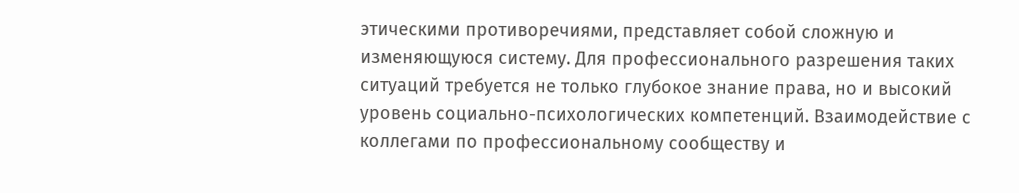этическими противоречиями, представляет собой сложную и изменяющуюся систему. Для профессионального разрешения таких ситуаций требуется не только глубокое знание права, но и высокий уровень социально-психологических компетенций. Взаимодействие с коллегами по профессиональному сообществу и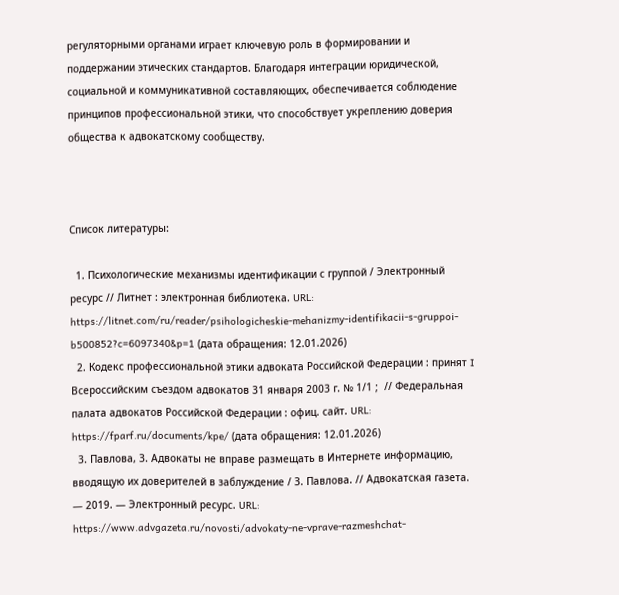регуляторными органами играет ключевую роль в формировании и поддержании этических стандартов. Благодаря интеграции юридической, социальной и коммуникативной составляющих, обеспечивается соблюдение принципов профессиональной этики, что способствует укреплению доверия общества к адвокатскому сообществу.



Список литературы:

  1. Психологические механизмы идентификации с группой / Электронный ресурс // Литнет : электронная библиотека. URL: https://litnet.com/ru/reader/psihologicheskie-mehanizmy-identifikacii-s-gruppoi-b500852?c=6097340&p=1 (дата обращения: 12.01.2026)
  2. Кодекс профессиональной этики адвоката Российской Федерации : принят I Всероссийским съездом адвокатов 31 января 2003 г. № 1/1 ;  // Федеральная палата адвокатов Российской Федерации : офиц. сайт. URL: https://fparf.ru/documents/kpe/ (дата обращения: 12.01.2026)
  3. Павлова, З. Адвокаты не вправе размещать в Интернете информацию, вводящую их доверителей в заблуждение / З. Павлова. // Адвокатская газета. — 2019. — Электронный ресурс. URL: https://www.advgazeta.ru/novosti/advokaty-ne-vprave-razmeshchat-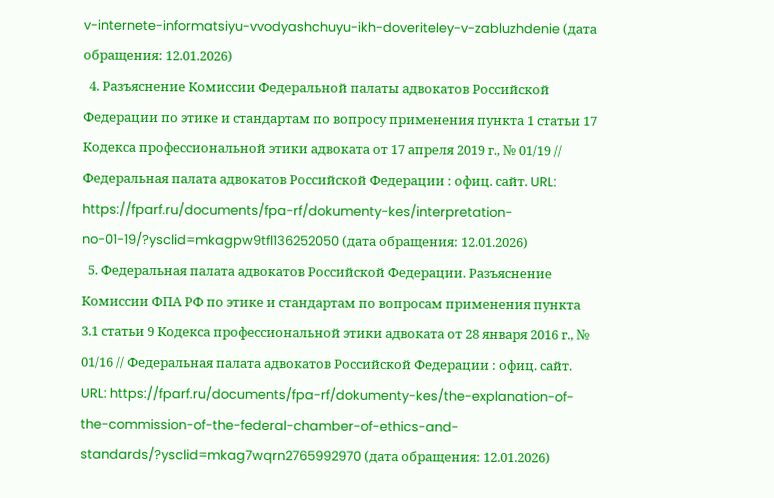v-internete-informatsiyu-vvodyashchuyu-ikh-doveriteley-v-zabluzhdenie (дата обращения: 12.01.2026)
  4. Разъяснение Комиссии Федеральной палаты адвокатов Российской Федерации по этике и стандартам по вопросу применения пункта 1 статьи 17 Кодекса профессиональной этики адвоката от 17 апреля 2019 г., № 01/19 // Федеральная палата адвокатов Российской Федерации : офиц. сайт. URL: https://fparf.ru/documents/fpa-rf/dokumenty-kes/interpretation-no-01-19/?ysclid=mkagpw9tfl136252050 (дата обращения: 12.01.2026)
  5. Федеральная палата адвокатов Российской Федерации. Разъяснение Комиссии ФПА РФ по этике и стандартам по вопросам применения пункта 3.1 статьи 9 Кодекса профессиональной этики адвоката от 28 января 2016 г., № 01/16 // Федеральная палата адвокатов Российской Федерации : офиц. сайт. URL: https://fparf.ru/documents/fpa-rf/dokumenty-kes/the-explanation-of-the-commission-of-the-federal-chamber-of-ethics-and-standards/?ysclid=mkag7wqrn2765992970 (дата обращения: 12.01.2026)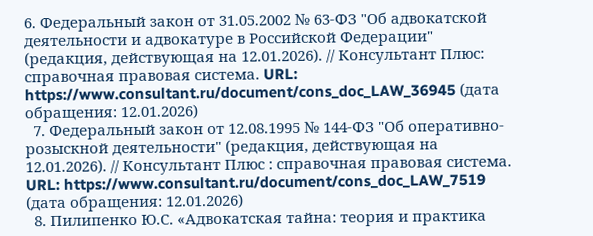6. Федеральный закон от 31.05.2002 № 63-ФЗ "Об адвокатской деятельности и адвокатуре в Российской Федерации" (редакция, действующая на 12.01.2026). // Консультант Плюс: справочная правовая система. URL: https://www.consultant.ru/document/cons_doc_LAW_36945 (дата обращения: 12.01.2026)
  7. Федеральный закон от 12.08.1995 № 144-ФЗ "Об оперативно-розыскной деятельности" (редакция, действующая на 12.01.2026). // Консультант Плюс : справочная правовая система. URL: https://www.consultant.ru/document/cons_doc_LAW_7519 (дата обращения: 12.01.2026)
  8. Пилипенко Ю.С. «Адвокатская тайна: теория и практика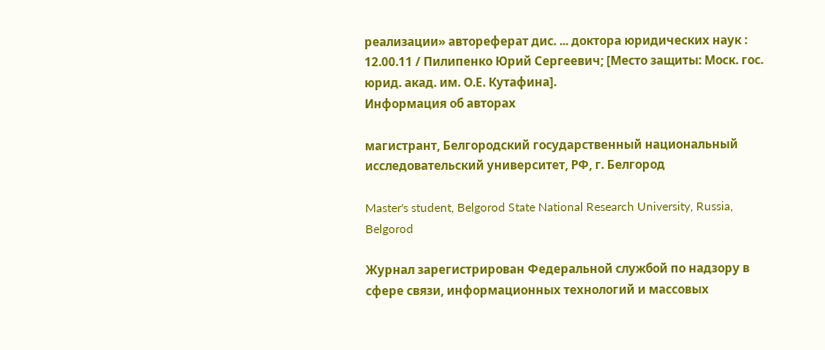реализации» автореферат дис. ... доктора юридических наук : 12.00.11 / Пилипенко Юрий Сергеевич; [Место защиты: Моск. гос. юрид. акад. им. О.Е. Кутафина].
Информация об авторах

магистрант, Белгородский государственный национальный исследовательский университет, РФ, г. Белгород

Master's student, Belgorod State National Research University, Russia, Belgorod

Журнал зарегистрирован Федеральной службой по надзору в сфере связи, информационных технологий и массовых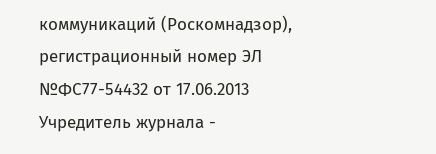коммуникаций (Роскомнадзор), регистрационный номер ЭЛ №ФС77-54432 от 17.06.2013
Учредитель журнала -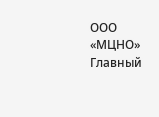ООО «МЦНО»
Главный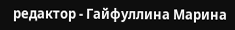редактор - Гайфуллина Марина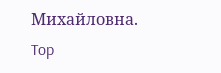Михайловна.
Top